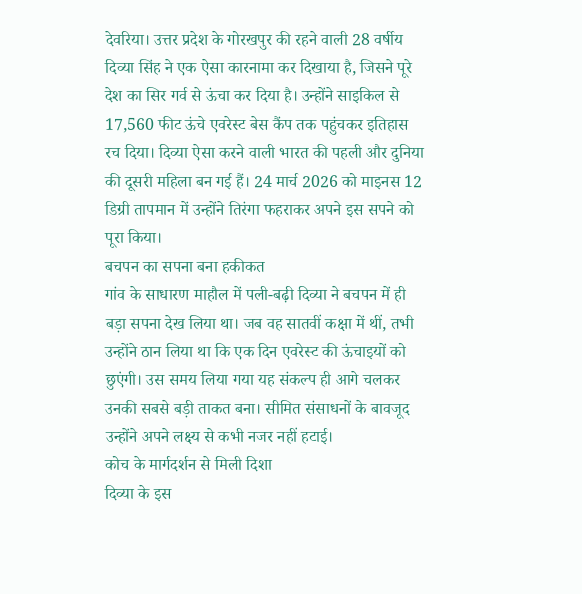देवरिया। उत्तर प्रदेश के गोरखपुर की रहने वाली 28 वर्षीय दिव्या सिंह ने एक ऐसा कारनामा कर दिखाया है, जिसने पूरे देश का सिर गर्व से ऊंचा कर दिया है। उन्होंने साइकिल से 17,560 फीट ऊंचे एवरेस्ट बेस कैंप तक पहुंचकर इतिहास रच दिया। दिव्या ऐसा करने वाली भारत की पहली और दुनिया की दूसरी महिला बन गई हैं। 24 मार्च 2026 को माइनस 12 डिग्री तापमान में उन्होंने तिरंगा फहराकर अपने इस सपने को पूरा किया।
बचपन का सपना बना हकीकत
गांव के साधारण माहौल में पली-बढ़ी दिव्या ने बचपन में ही बड़ा सपना देख लिया था। जब वह सातवीं कक्षा में थीं, तभी उन्होंने ठान लिया था कि एक दिन एवरेस्ट की ऊंचाइयों को छुएंगी। उस समय लिया गया यह संकल्प ही आगे चलकर उनकी सबसे बड़ी ताकत बना। सीमित संसाधनों के बावजूद उन्होंने अपने लक्ष्य से कभी नजर नहीं हटाई।
कोच के मार्गदर्शन से मिली दिशा
दिव्या के इस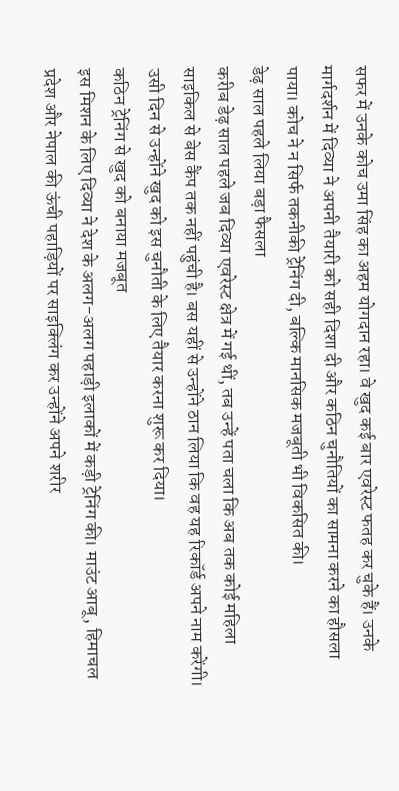सफर में उनके कोच उमा सिंह का अहम योगदान रहा। वे खुद कई बार एवरेस्ट फतह कर चुके हैं। उनके मार्गदर्शन में दिव्या ने अपनी तैयारी को सही दिशा दी और कठिन चुनौतियों का सामना करने का हौसला पाया। कोच ने न सिर्फ तकनीकी ट्रेनिंग दी, बल्कि मानसिक मजबूती भी विकसित की।
डेढ़ साल पहले लिया बड़ा फैसला
करीब डेढ़ साल पहले जब दिव्या एवरेस्ट क्षेत्र में गई थीं, तब उन्हें पता चला कि अब तक कोई महिला साइकिल से बेस कैंप तक नहीं पहुंची है। बस यहीं से उन्होंने ठान लिया कि वह यह रिकॉर्ड अपने नाम करेंगी। उसी दिन से उन्होंने खुद को इस चुनौती के लिए तैयार करना शुरू कर दिया।
कठिन ट्रेनिंग से खुद को बनाया मजबूत
इस मिशन के लिए दिव्या ने देश के अलग-अलग पहाड़ी इलाकों में कड़ी ट्रेनिंग की। माउंट आबू, हिमाचल प्रदेश और नेपाल की ऊंची पहाड़ियों पर साइक्लिंग कर उन्होंने अपने शरीर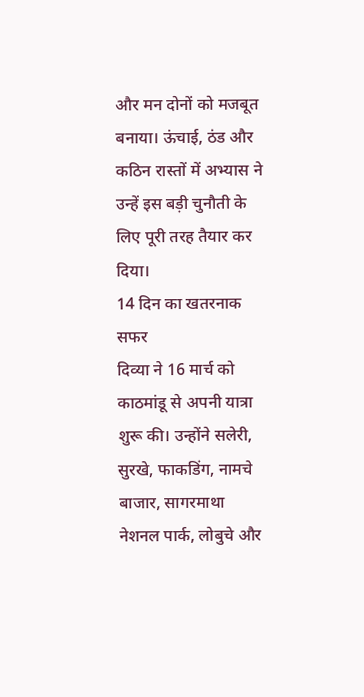और मन दोनों को मजबूत बनाया। ऊंचाई, ठंड और कठिन रास्तों में अभ्यास ने उन्हें इस बड़ी चुनौती के लिए पूरी तरह तैयार कर दिया।
14 दिन का खतरनाक सफर
दिव्या ने 16 मार्च को काठमांडू से अपनी यात्रा शुरू की। उन्होंने सलेरी, सुरखे, फाकडिंग, नामचे बाजार, सागरमाथा नेशनल पार्क, लोबुचे और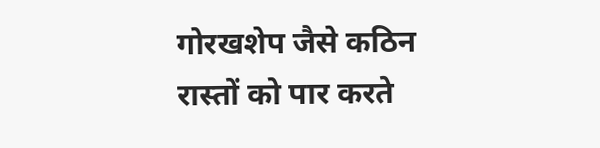गोरखशेप जैसे कठिन रास्तों को पार करते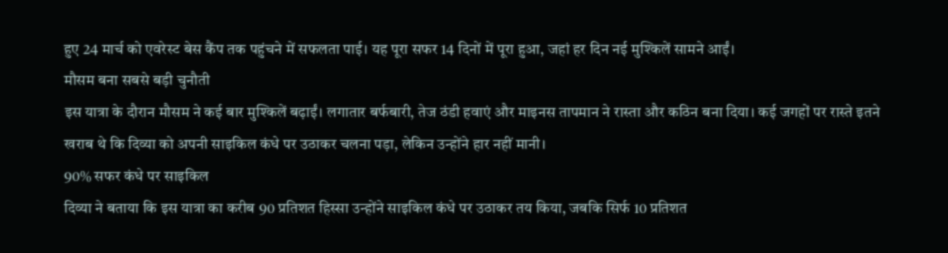हुए 24 मार्च को एवरेस्ट बेस कैंप तक पहुंचने में सफलता पाई। यह पूरा सफर 14 दिनों में पूरा हुआ, जहां हर दिन नई मुश्किलें सामने आईं।
मौसम बना सबसे बड़ी चुनौती
इस यात्रा के दौरान मौसम ने कई बार मुश्किलें बढ़ाईं। लगातार बर्फबारी, तेज ठंडी हवाएं और माइनस तापमान ने रास्ता और कठिन बना दिया। कई जगहों पर रास्ते इतने खराब थे कि दिव्या को अपनी साइकिल कंधे पर उठाकर चलना पड़ा, लेकिन उन्होंने हार नहीं मानी।
90% सफर कंधे पर साइकिल
दिव्या ने बताया कि इस यात्रा का करीब 90 प्रतिशत हिस्सा उन्होंने साइकिल कंधे पर उठाकर तय किया, जबकि सिर्फ 10 प्रतिशत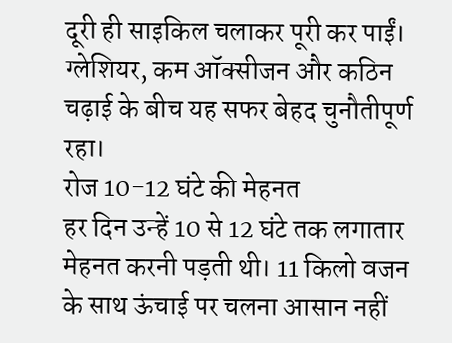दूरी ही साइकिल चलाकर पूरी कर पाईं। ग्लेशियर, कम ऑक्सीजन और कठिन चढ़ाई के बीच यह सफर बेहद चुनौतीपूर्ण रहा।
रोज 10-12 घंटे की मेहनत
हर दिन उन्हें 10 से 12 घंटे तक लगातार मेहनत करनी पड़ती थी। 11 किलो वजन के साथ ऊंचाई पर चलना आसान नहीं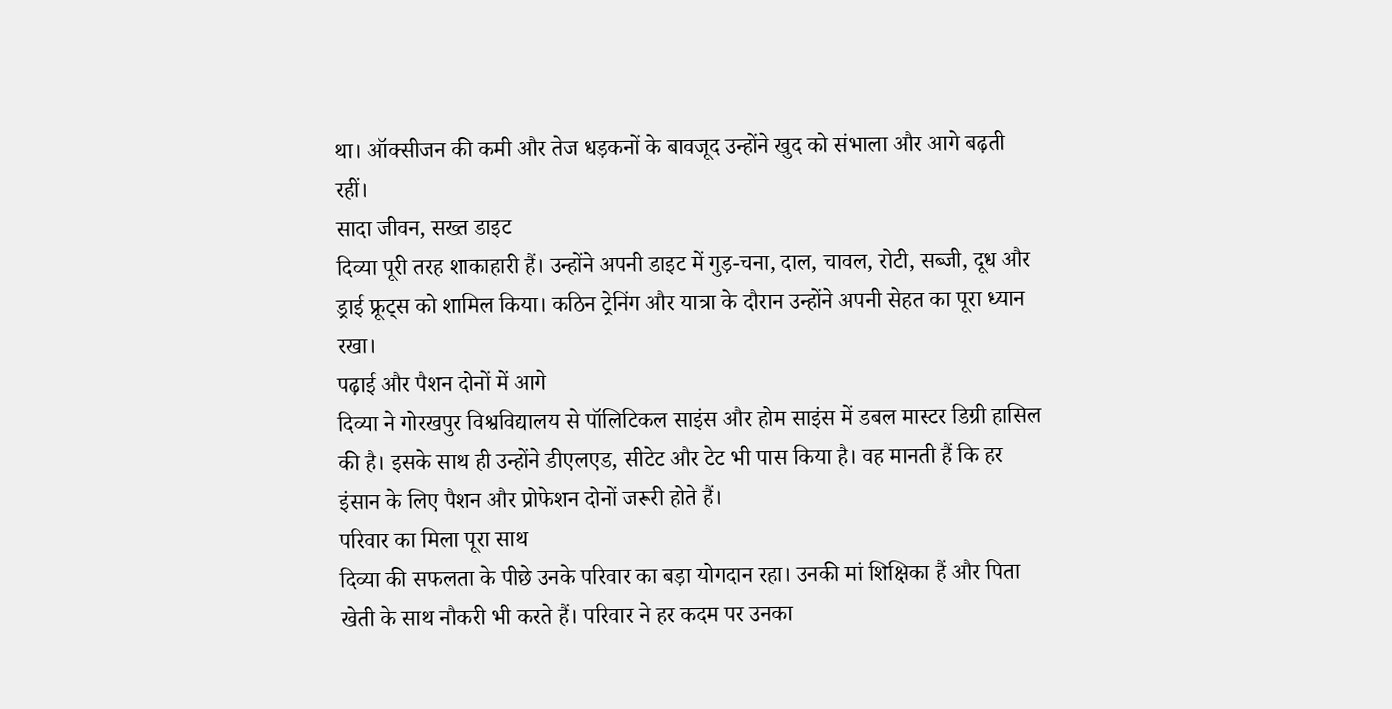था। ऑक्सीजन की कमी और तेज धड़कनों के बावजूद उन्होंने खुद को संभाला और आगे बढ़ती रहीं।
सादा जीवन, सख्त डाइट
दिव्या पूरी तरह शाकाहारी हैं। उन्होंने अपनी डाइट में गुड़-चना, दाल, चावल, रोटी, सब्जी, दूध और ड्राई फ्रूट्स को शामिल किया। कठिन ट्रेनिंग और यात्रा के दौरान उन्होंने अपनी सेहत का पूरा ध्यान रखा।
पढ़ाई और पैशन दोनों में आगे
दिव्या ने गोरखपुर विश्वविद्यालय से पॉलिटिकल साइंस और होम साइंस में डबल मास्टर डिग्री हासिल की है। इसके साथ ही उन्होंने डीएलएड, सीटेट और टेट भी पास किया है। वह मानती हैं कि हर इंसान के लिए पैशन और प्रोफेशन दोनों जरूरी होते हैं।
परिवार का मिला पूरा साथ
दिव्या की सफलता के पीछे उनके परिवार का बड़ा योगदान रहा। उनकी मां शिक्षिका हैं और पिता खेती के साथ नौकरी भी करते हैं। परिवार ने हर कदम पर उनका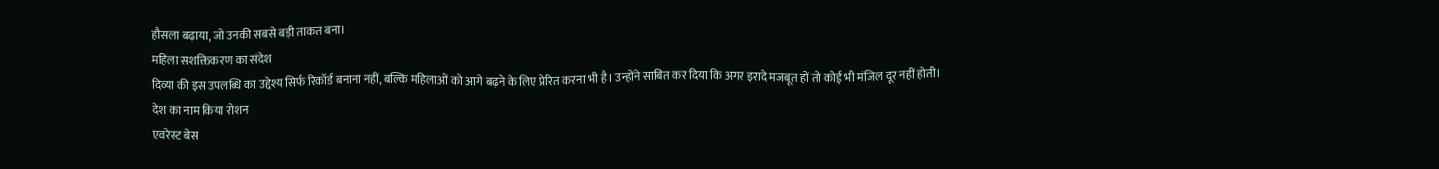हौसला बढ़ाया, जो उनकी सबसे बड़ी ताकत बना।
महिला सशक्तिकरण का संदेश
दिव्या की इस उपलब्धि का उद्देश्य सिर्फ रिकॉर्ड बनाना नहीं, बल्कि महिलाओं को आगे बढ़ने के लिए प्रेरित करना भी है। उन्होंने साबित कर दिया कि अगर इरादे मजबूत हों तो कोई भी मंजिल दूर नहीं होती।
देश का नाम किया रोशन
एवरेस्ट बेस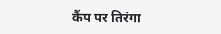कैंप पर तिरंगा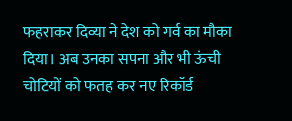फहराकर दिव्या ने देश को गर्व का मौका दिया। अब उनका सपना और भी ऊंची चोटियों को फतह कर नए रिकॉर्ड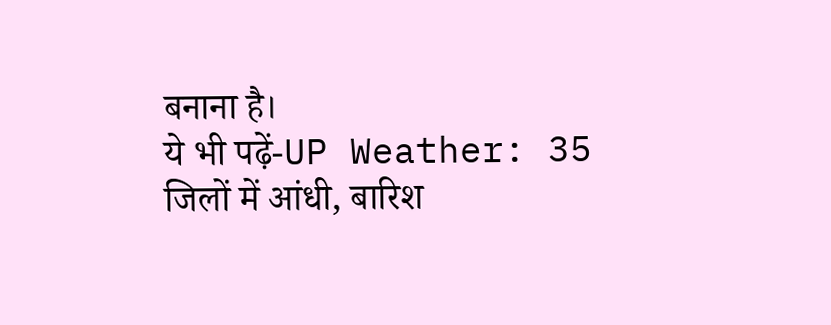बनाना है।
ये भी पढ़ें-UP Weather: 35 जिलों में आंधी, बारिश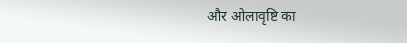और ओलावृष्टि का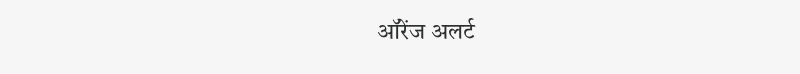ऑरेंज अलर्ट